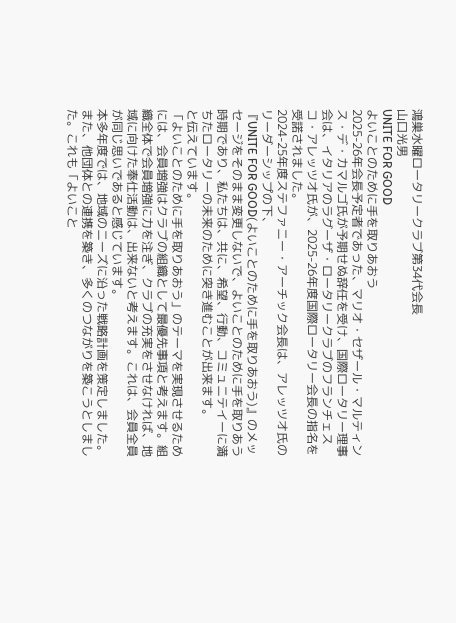鴻巣水曜ロータリークラブ第34代会長
山口光男
UNITE FOR GOOD
よいことのために手を取りあおう
2025-26年会長予定者であった、マリオ・セザール・マルティンス・デ・カマルゴ氏が予期せぬ辞任を受け、国際ロータリー理事会は、イタリアのラグーザ・ロータリークラブのフランチェスコ・アレッツオ氏が、2025-26年度国際ロータリー会長の指名を受諾されました。
2024-25年度ステファニー・アーチック会長は、アレッツオ氏のリーダーシップの下、
『UNITE FOR GOOD(よいことのために手を取りあおう)』のメッセージをそのまま変更しないで、よいことのために手を取りあう時期であり、私たちは、共に、希望、行動、コミュニテイーに満ちたロータリーの未来のために突き進むことが出来ます。
と伝えています。
「よいことのために手を取りあおう」のテーマを実現させるためには、会員増強はクラブの組織として最優先事項と考えます。組織全体で会員増強に力を注ぎ、クラブの充実をさせなければ、地域に向けた奉仕活動は、出来ないと考えます。これは、会員全員が同じ思いであると感じています。
本多年度では、地域のニーズに沿った戦略計画を策定しました。また、他団体との連携を築き、多くのつながりを築こうとしました。これも「よいこと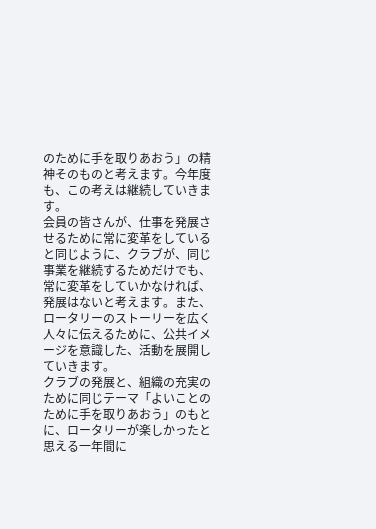のために手を取りあおう」の精神そのものと考えます。今年度も、この考えは継続していきます。
会員の皆さんが、仕事を発展させるために常に変革をしていると同じように、クラブが、同じ事業を継続するためだけでも、常に変革をしていかなければ、発展はないと考えます。また、ロータリーのストーリーを広く人々に伝えるために、公共イメージを意識した、活動を展開していきます。
クラブの発展と、組織の充実のために同じテーマ「よいことのために手を取りあおう」のもとに、ロータリーが楽しかったと思える一年間に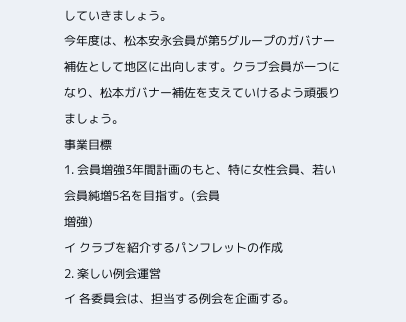していきましょう。
今年度は、松本安永会員が第5グループのガバナー補佐として地区に出向します。クラブ会員が一つになり、松本ガバナー補佐を支えていけるよう頑張りましょう。
事業目標
1. 会員増強3年間計画のもと、特に女性会員、若い会員純増5名を目指す。(会員
増強)
イ クラブを紹介するパンフレットの作成
2. 楽しい例会運営
イ 各委員会は、担当する例会を企画する。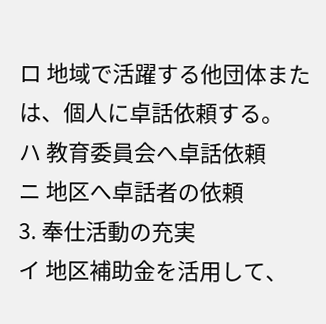ロ 地域で活躍する他団体または、個人に卓話依頼する。
ハ 教育委員会へ卓話依頼
ニ 地区へ卓話者の依頼
3. 奉仕活動の充実
イ 地区補助金を活用して、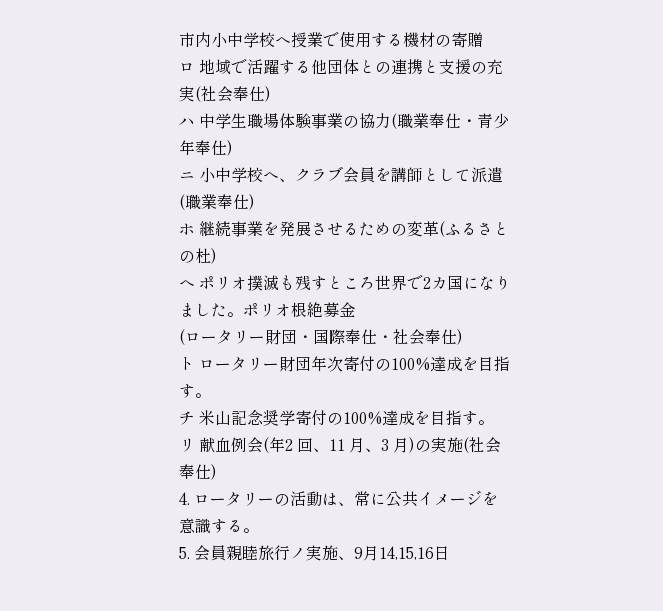市内小中学校へ授業で使用する機材の寄贈
ロ 地域で活躍する他団体との連携と支援の充実(社会奉仕)
ハ 中学生職場体験事業の協力(職業奉仕・青少年奉仕)
ニ 小中学校へ、クラブ会員を講師として派遣 (職業奉仕)
ホ 継続事業を発展させるための変革(ふるさとの杜)
へ ポリオ撲滅も残すところ世界で2カ国になりました。ポリオ根絶募金
(ロータリー財団・国際奉仕・社会奉仕)
ト ロータリー財団年次寄付の100%達成を目指す。
チ 米山記念奨学寄付の100%達成を目指す。
リ 献血例会(年2 回、11 月、3 月)の実施(社会奉仕)
4. ロータリーの活動は、常に公共イメージを意識する。
5. 会員親睦旅行ノ実施、9月14,15,16日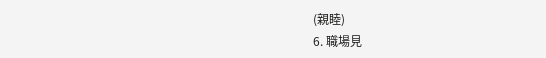(親睦)
6. 職場見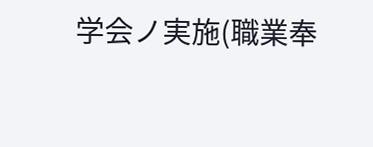学会ノ実施(職業奉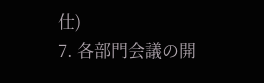仕)
7. 各部門会議の開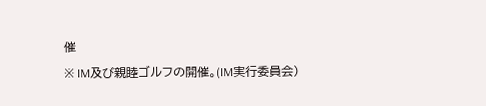催
※ IM及び親睦ゴルフの開催。(IM実行委員会)